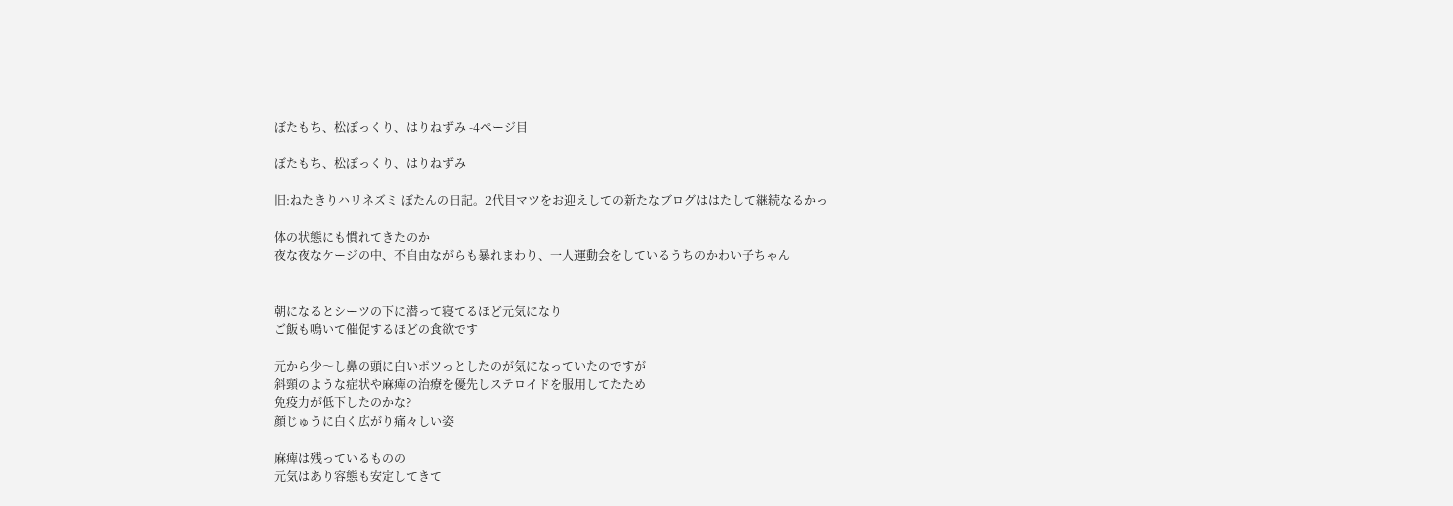ぼたもち、松ぼっくり、はりねずみ -4ページ目

ぼたもち、松ぼっくり、はりねずみ

旧:ねたきりハリネズミ ぼたんの日記。2代目マツをお迎えしての新たなブログははたして継続なるかっ

体の状態にも慣れてきたのか
夜な夜なケージの中、不自由ながらも暴れまわり、一人運動会をしているうちのかわい子ちゃん


朝になるとシーツの下に潜って寝てるほど元気になり
ご飯も鳴いて催促するほどの食欲です

元から少〜し鼻の頭に白いポツっとしたのが気になっていたのですが
斜頸のような症状や麻痺の治療を優先しステロイドを服用してたため
免疫力が低下したのかな?
顔じゅうに白く広がり痛々しい姿

麻痺は残っているものの
元気はあり容態も安定してきて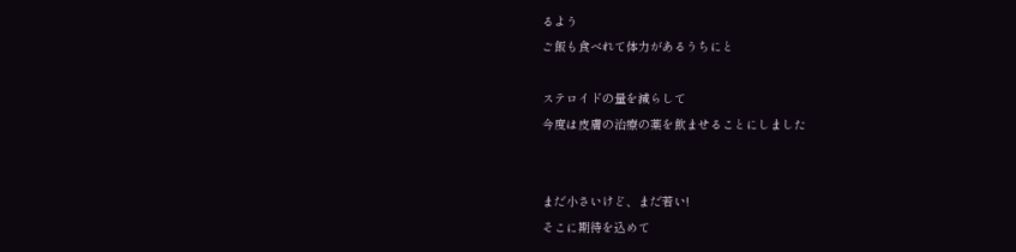るよう
ご飯も食べれて体力があるうちにと

ステロイドの量を減らして
今度は皮膚の治療の薬を飲ませることにしました


まだ小さいけど、まだ若い!
そこに期待を込めて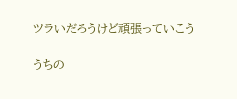ツラいだろうけど頑張っていこう

うちの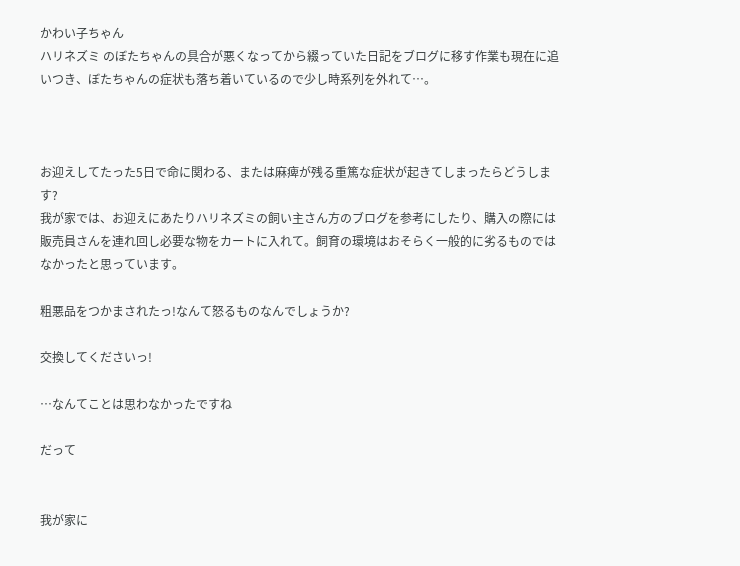かわい子ちゃん
ハリネズミ のぼたちゃんの具合が悪くなってから綴っていた日記をブログに移す作業も現在に追いつき、ぼたちゃんの症状も落ち着いているので少し時系列を外れて…。



お迎えしてたった5日で命に関わる、または麻痺が残る重篤な症状が起きてしまったらどうします?
我が家では、お迎えにあたりハリネズミの飼い主さん方のブログを参考にしたり、購入の際には販売員さんを連れ回し必要な物をカートに入れて。飼育の環境はおそらく一般的に劣るものではなかったと思っています。

粗悪品をつかまされたっ!なんて怒るものなんでしょうか?

交換してくださいっ!

…なんてことは思わなかったですね

だって


我が家に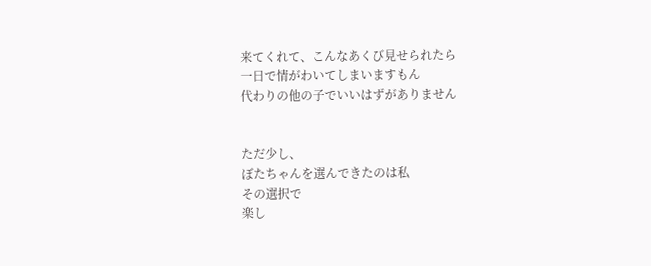来てくれて、こんなあくび見せられたら
一日で情がわいてしまいますもん
代わりの他の子でいいはずがありません


ただ少し、
ぼたちゃんを選んできたのは私
その選択で
楽し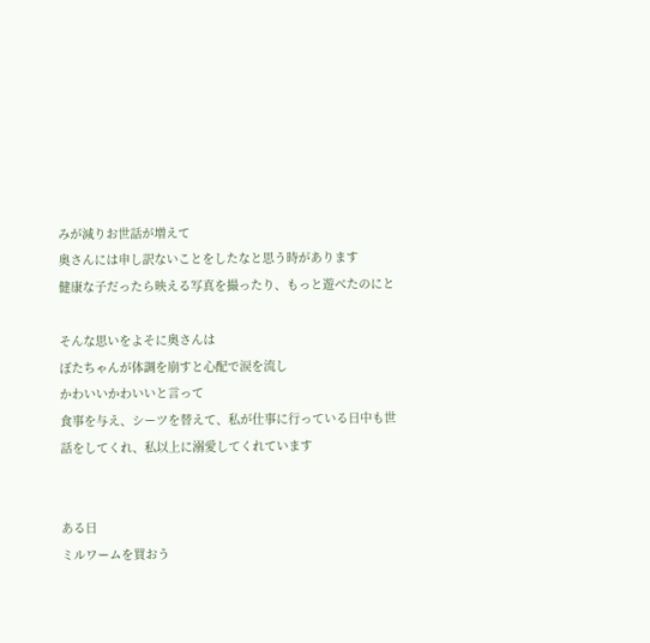みが減りお世話が増えて
奥さんには申し訳ないことをしたなと思う時があります
健康な子だったら映える写真を撮ったり、もっと遊べたのにと

そんな思いをよそに奥さんは
ぼたちゃんが体調を崩すと心配で涙を流し
かわいいかわいいと言って
食事を与え、シーツを替えて、私が仕事に行っている日中も世話をしてくれ、私以上に溺愛してくれています


ある日
ミルワームを買おう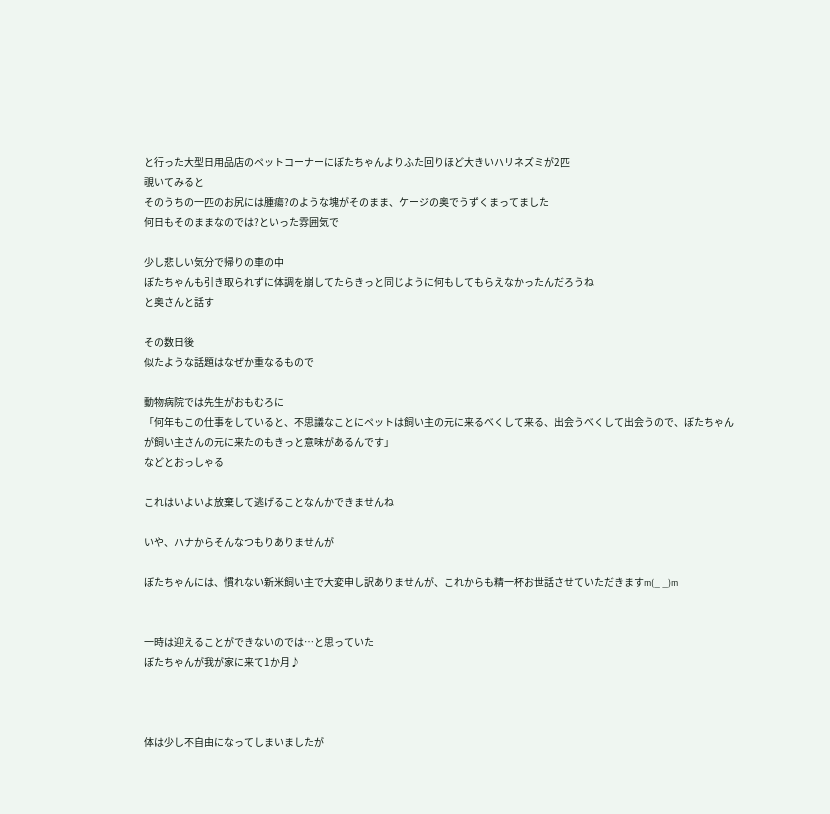と行った大型日用品店のペットコーナーにぼたちゃんよりふた回りほど大きいハリネズミが2匹
覗いてみると
そのうちの一匹のお尻には腫瘍?のような塊がそのまま、ケージの奥でうずくまってました
何日もそのままなのでは?といった雰囲気で

少し悲しい気分で帰りの車の中
ぼたちゃんも引き取られずに体調を崩してたらきっと同じように何もしてもらえなかったんだろうね
と奥さんと話す

その数日後
似たような話題はなぜか重なるもので

動物病院では先生がおもむろに
「何年もこの仕事をしていると、不思議なことにペットは飼い主の元に来るべくして来る、出会うべくして出会うので、ぼたちゃんが飼い主さんの元に来たのもきっと意味があるんです」
などとおっしゃる

これはいよいよ放棄して逃げることなんかできませんね

いや、ハナからそんなつもりありませんが

ぼたちゃんには、慣れない新米飼い主で大変申し訳ありませんが、これからも精一杯お世話させていただきますm(_ _)m


一時は迎えることができないのでは…と思っていた
ぼたちゃんが我が家に来て1か月♪



体は少し不自由になってしまいましたが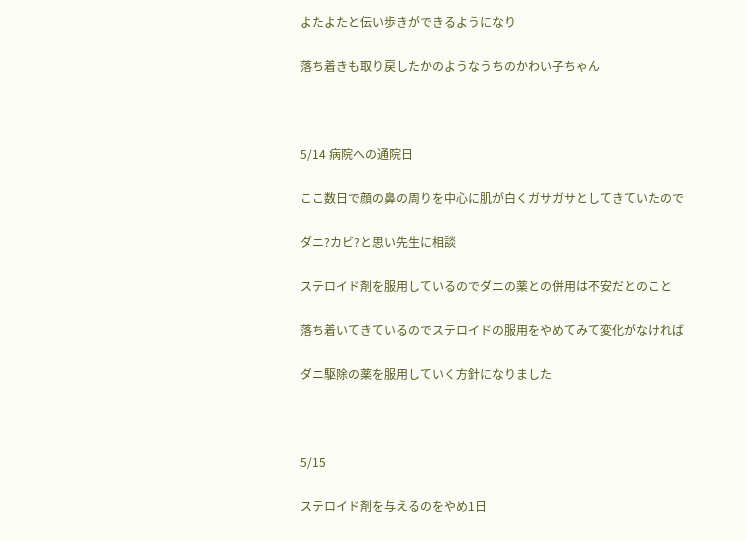よたよたと伝い歩きができるようになり

落ち着きも取り戻したかのようなうちのかわい子ちゃん



5/14 病院への通院日

ここ数日で顔の鼻の周りを中心に肌が白くガサガサとしてきていたので

ダニ?カビ?と思い先生に相談

ステロイド剤を服用しているのでダニの薬との併用は不安だとのこと

落ち着いてきているのでステロイドの服用をやめてみて変化がなければ

ダニ駆除の薬を服用していく方針になりました



5/15

ステロイド剤を与えるのをやめ1日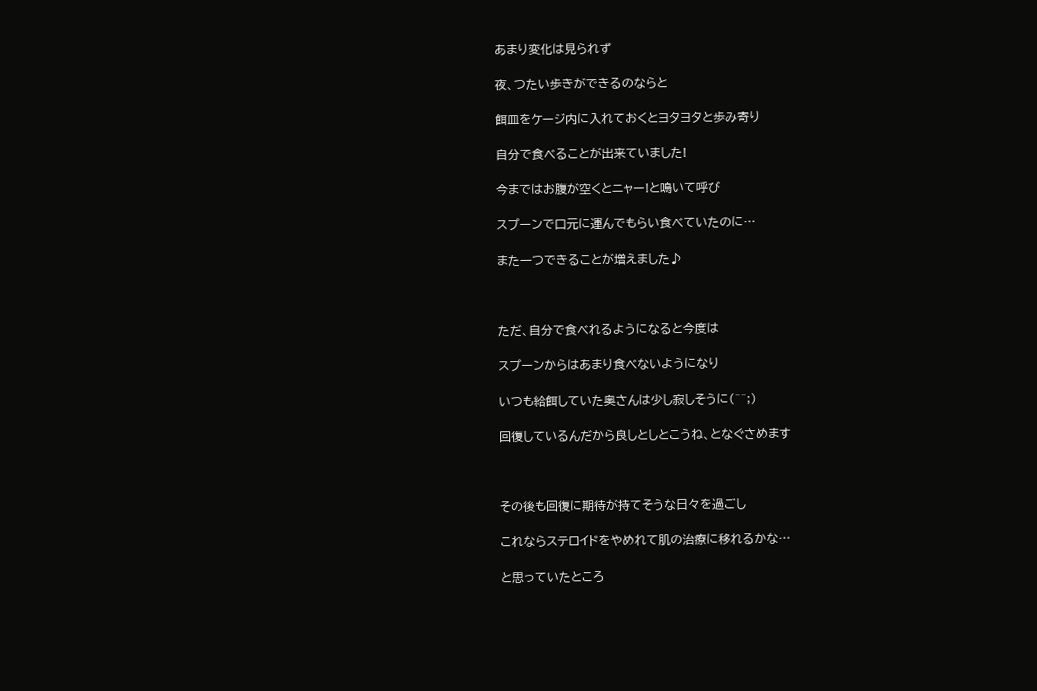あまり変化は見られず

夜、つたい歩きができるのならと

餌皿をケージ内に入れておくとヨタヨタと歩み寄り

自分で食べることが出来ていました!

今まではお腹が空くとニャー!と鳴いて呼び

スプーンで口元に運んでもらい食べていたのに…

また一つできることが増えました♪



ただ、自分で食べれるようになると今度は

スプーンからはあまり食べないようになり

いつも給餌していた奥さんは少し寂しそうに(^^;)

回復しているんだから良しとしとこうね、となぐさめます



その後も回復に期待が持てそうな日々を過ごし

これならステロイドをやめれて肌の治療に移れるかな…

と思っていたところ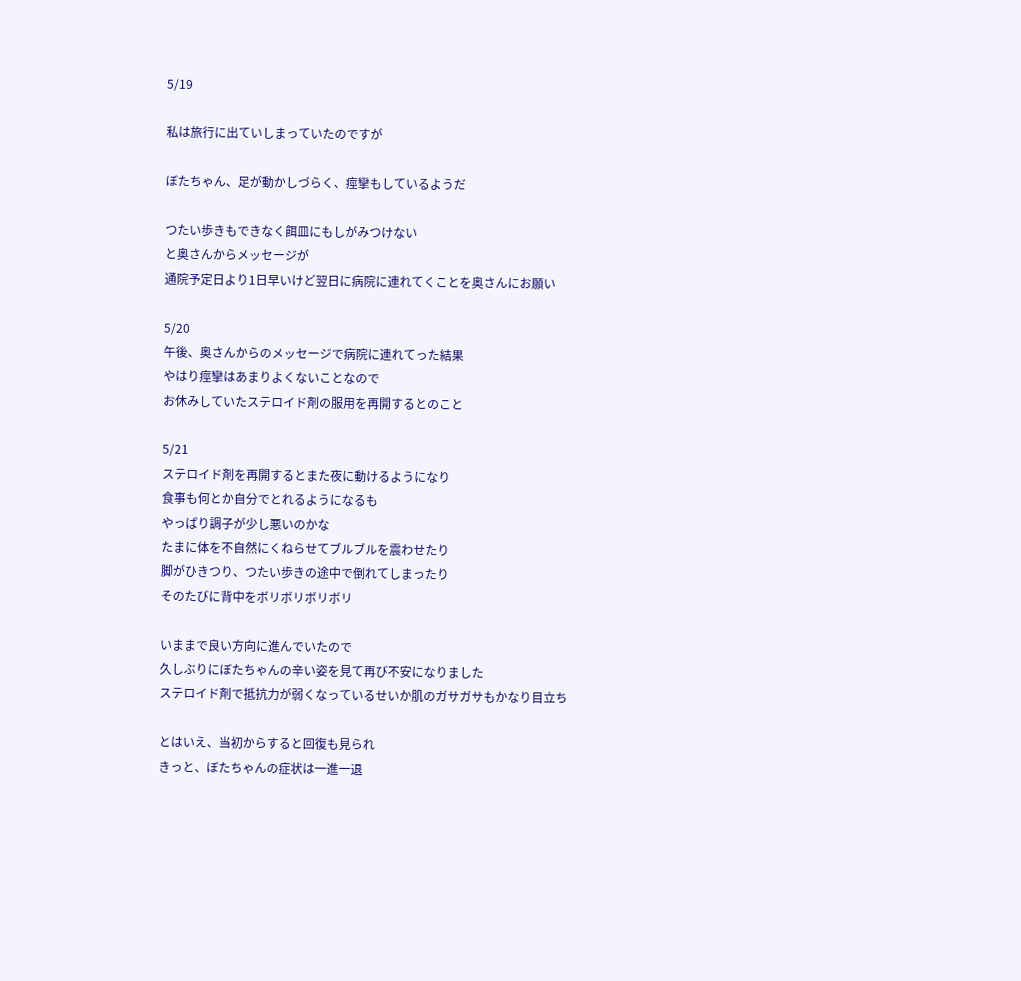5/19

私は旅行に出ていしまっていたのですが

ぼたちゃん、足が動かしづらく、痙攣もしているようだ

つたい歩きもできなく餌皿にもしがみつけない
と奥さんからメッセージが
通院予定日より1日早いけど翌日に病院に連れてくことを奥さんにお願い

5/20
午後、奥さんからのメッセージで病院に連れてった結果
やはり痙攣はあまりよくないことなので
お休みしていたステロイド剤の服用を再開するとのこと

5/21
ステロイド剤を再開するとまた夜に動けるようになり
食事も何とか自分でとれるようになるも
やっぱり調子が少し悪いのかな
たまに体を不自然にくねらせてブルブルを震わせたり
脚がひきつり、つたい歩きの途中で倒れてしまったり
そのたびに背中をボリボリボリボリ

いままで良い方向に進んでいたので
久しぶりにぼたちゃんの辛い姿を見て再び不安になりました
ステロイド剤で抵抗力が弱くなっているせいか肌のガサガサもかなり目立ち

とはいえ、当初からすると回復も見られ
きっと、ぼたちゃんの症状は一進一退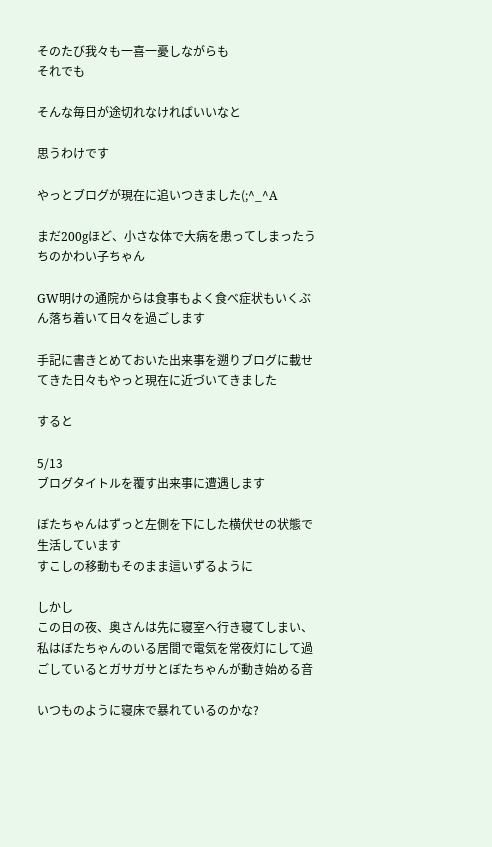そのたび我々も一喜一憂しながらも
それでも

そんな毎日が途切れなければいいなと

思うわけです

やっとブログが現在に追いつきました(;^_^A

まだ200gほど、小さな体で大病を患ってしまったうちのかわい子ちゃん

GW明けの通院からは食事もよく食べ症状もいくぶん落ち着いて日々を過ごします

手記に書きとめておいた出来事を遡りブログに載せてきた日々もやっと現在に近づいてきました

すると

5/13
ブログタイトルを覆す出来事に遭遇します

ぼたちゃんはずっと左側を下にした横伏せの状態で生活しています
すこしの移動もそのまま這いずるように

しかし
この日の夜、奥さんは先に寝室へ行き寝てしまい、私はぼたちゃんのいる居間で電気を常夜灯にして過ごしているとガサガサとぼたちゃんが動き始める音

いつものように寝床で暴れているのかな?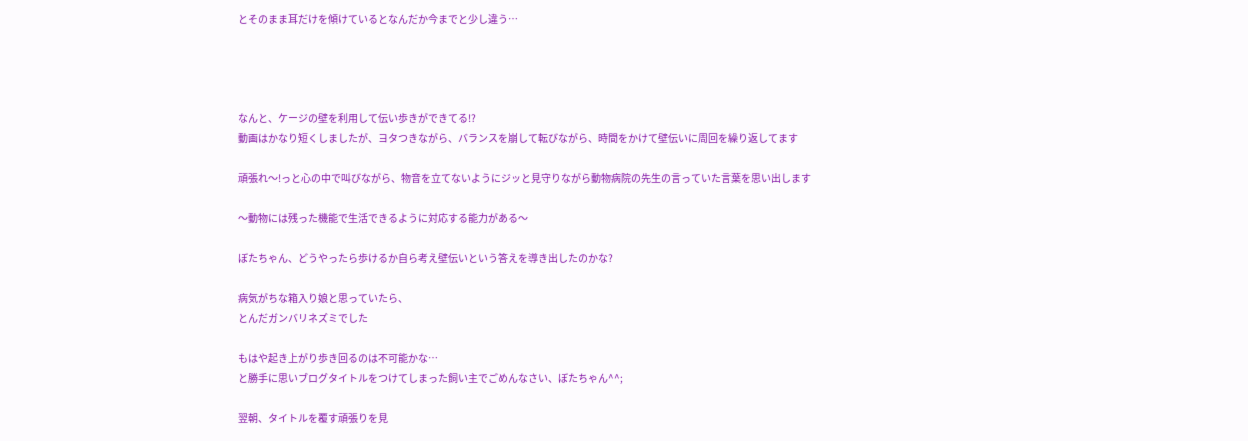とそのまま耳だけを傾けているとなんだか今までと少し違う…




なんと、ケージの壁を利用して伝い歩きができてる!?
動画はかなり短くしましたが、ヨタつきながら、バランスを崩して転びながら、時間をかけて壁伝いに周回を繰り返してます

頑張れ〜!っと心の中で叫びながら、物音を立てないようにジッと見守りながら動物病院の先生の言っていた言葉を思い出します

〜動物には残った機能で生活できるように対応する能力がある〜

ぼたちゃん、どうやったら歩けるか自ら考え壁伝いという答えを導き出したのかな?

病気がちな箱入り娘と思っていたら、
とんだガンバリネズミでした

もはや起き上がり歩き回るのは不可能かな…
と勝手に思いブログタイトルをつけてしまった飼い主でごめんなさい、ぼたちゃん^^;

翌朝、タイトルを覆す頑張りを見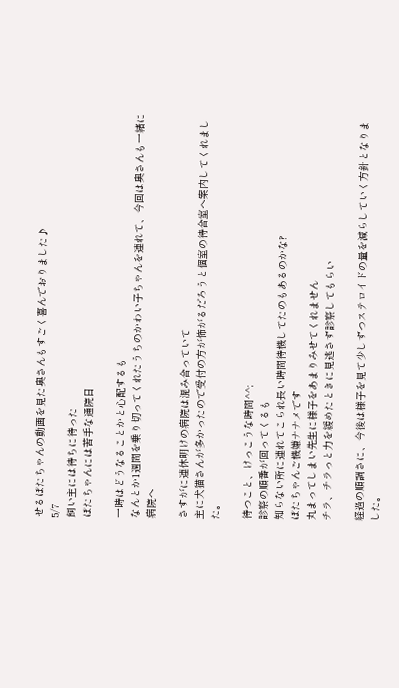せるぼたちゃんの動画を見た奥さんもすごく喜んでおりました♪
5/7
飼い主には待ちに待った
ぼたちゃんには苦手な通院日

一時はどうなることかと心配するも
なんとか1週間を乗り切ってくれたうちのかわい子ちゃんを連れて、今回は奥さんも一緒に病院へ

さすがに連休明けの病院は混み合っていて
主に犬猫さんが多かったので受付の方が怖がるだろうと個室の待合室へ案内してくれました。

待つこと、けっこうな時間^^;
診察の順番が回ってくるも
知らない所に連れてこられ長い時間待機してたのもあるのかな?
ぼたちゃんご機嫌ナナメです
丸まってしまい先生に様子をあまりみせてくれません
チラ、チラっと力を緩めたときに見逃さず診察してもらい

経過の順調さに、今後は様子を見て少しずつステロイドの量を減らしていく方針となりました。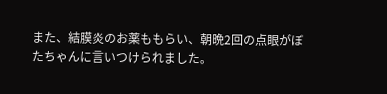また、結膜炎のお薬ももらい、朝晩2回の点眼がぼたちゃんに言いつけられました。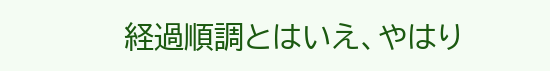経過順調とはいえ、やはり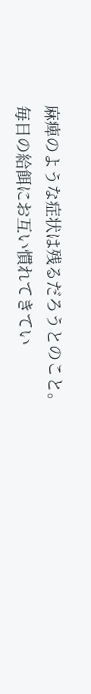麻痺のような症状は残るだろうとのこと。
毎日の給餌にお互い慣れてきてい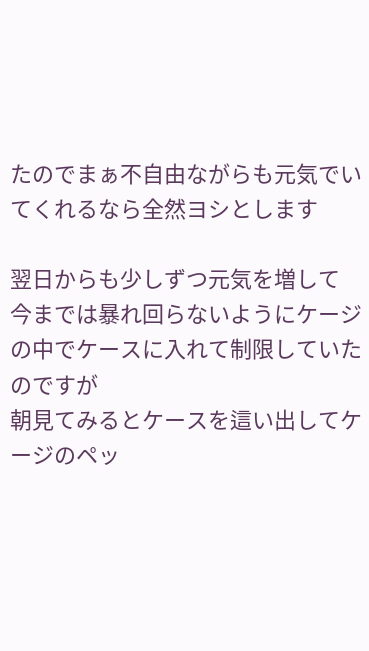たのでまぁ不自由ながらも元気でいてくれるなら全然ヨシとします

翌日からも少しずつ元気を増して
今までは暴れ回らないようにケージの中でケースに入れて制限していたのですが
朝見てみるとケースを這い出してケージのペッ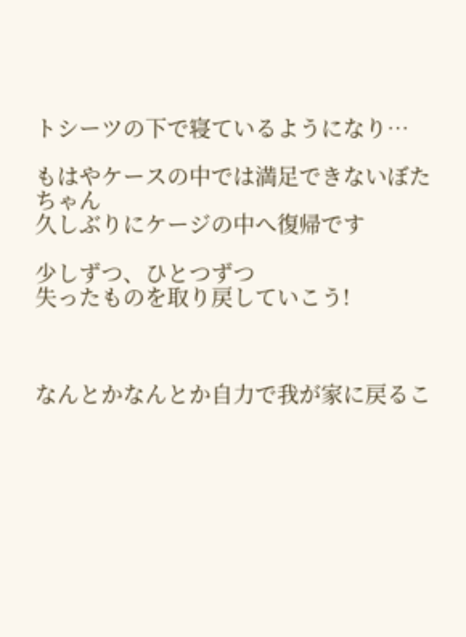トシーツの下で寝ているようになり…

もはやケースの中では満足できないぼたちゃん
久しぶりにケージの中へ復帰です

少しずつ、ひとつずつ
失ったものを取り戻していこう!



なんとかなんとか自力で我が家に戻るこ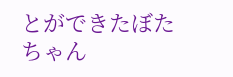とができたぼたちゃん